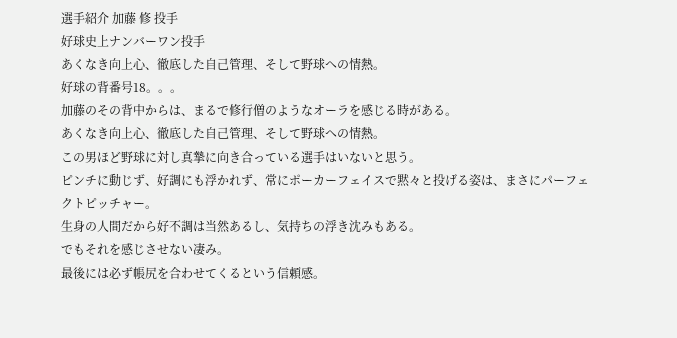選手紹介 加藤 修 投手
好球史上ナンバーワン投手
あくなき向上心、徹底した自己管理、そして野球への情熱。
好球の背番号18。。。
加藤のその背中からは、まるで修行僧のようなオーラを感じる時がある。
あくなき向上心、徹底した自己管理、そして野球への情熱。
この男ほど野球に対し真摯に向き合っている選手はいないと思う。
ピンチに動じず、好調にも浮かれず、常にポーカーフェイスで黙々と投げる姿は、まさにパーフェクトピッチャー。
生身の人間だから好不調は当然あるし、気持ちの浮き沈みもある。
でもそれを感じさせない凄み。
最後には必ず帳尻を合わせてくるという信頼感。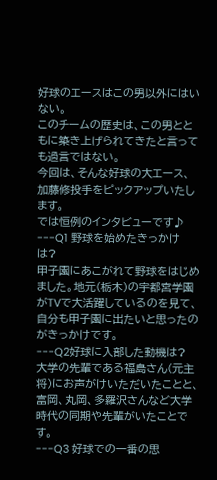好球のエースはこの男以外にはいない。
このチームの歴史は、この男とともに築き上げられてきたと言っても過言ではない。
今回は、そんな好球の大エース、加藤修投手をピックアップいたします。
では恒例のインタビューです♪
---Q1 野球を始めたきっかけは?
甲子園にあこがれて野球をはじめました。地元(栃木)の宇都宮学園がTVで大活躍しているのを見て、自分も甲子園に出たいと思ったのがきっかけです。
---Q2好球に入部した動機は?
大学の先輩である福島さん(元主将)にお声がけいただいたことと、富岡、丸岡、多羅沢さんなど大学時代の同期や先輩がいたことです。
---Q3 好球での一番の思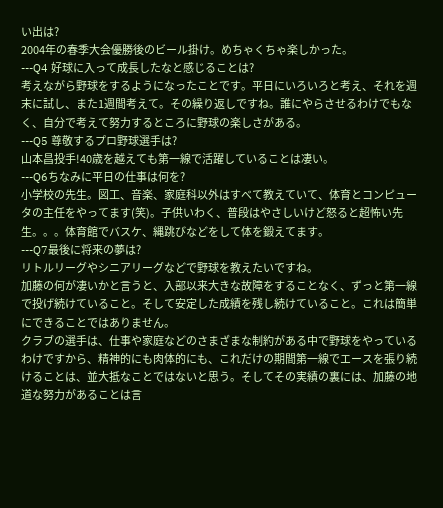い出は?
2004年の春季大会優勝後のビール掛け。めちゃくちゃ楽しかった。
---Q4 好球に入って成長したなと感じることは?
考えながら野球をするようになったことです。平日にいろいろと考え、それを週末に試し、また1週間考えて。その繰り返しですね。誰にやらさせるわけでもなく、自分で考えて努力するところに野球の楽しさがある。
---Q5 尊敬するプロ野球選手は?
山本昌投手!40歳を越えても第一線で活躍していることは凄い。
---Q6ちなみに平日の仕事は何を?
小学校の先生。図工、音楽、家庭科以外はすべて教えていて、体育とコンピュータの主任をやってます(笑)。子供いわく、普段はやさしいけど怒ると超怖い先生。。。体育館でバスケ、縄跳びなどをして体を鍛えてます。
---Q7最後に将来の夢は?
リトルリーグやシニアリーグなどで野球を教えたいですね。
加藤の何が凄いかと言うと、入部以来大きな故障をすることなく、ずっと第一線で投げ続けていること。そして安定した成績を残し続けていること。これは簡単にできることではありません。
クラブの選手は、仕事や家庭などのさまざまな制約がある中で野球をやっているわけですから、精神的にも肉体的にも、これだけの期間第一線でエースを張り続けることは、並大抵なことではないと思う。そしてその実績の裏には、加藤の地道な努力があることは言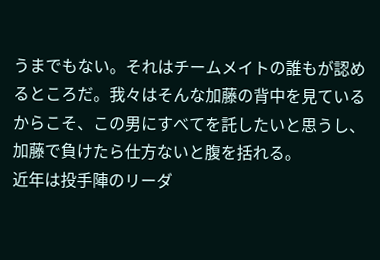うまでもない。それはチームメイトの誰もが認めるところだ。我々はそんな加藤の背中を見ているからこそ、この男にすべてを託したいと思うし、加藤で負けたら仕方ないと腹を括れる。
近年は投手陣のリーダ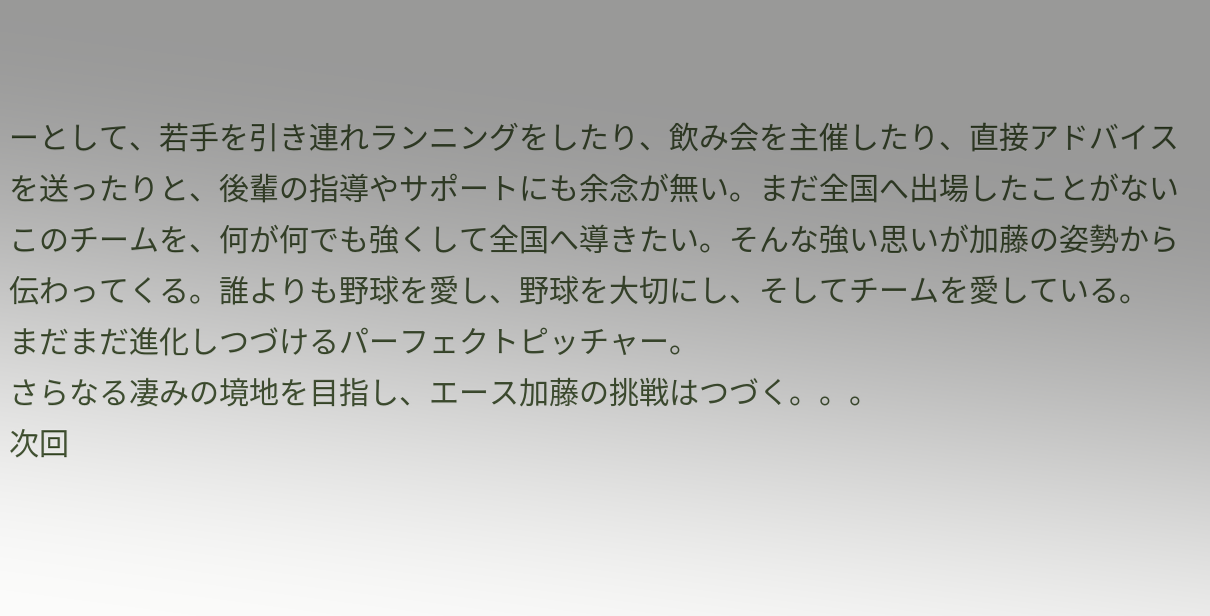ーとして、若手を引き連れランニングをしたり、飲み会を主催したり、直接アドバイスを送ったりと、後輩の指導やサポートにも余念が無い。まだ全国へ出場したことがないこのチームを、何が何でも強くして全国へ導きたい。そんな強い思いが加藤の姿勢から伝わってくる。誰よりも野球を愛し、野球を大切にし、そしてチームを愛している。
まだまだ進化しつづけるパーフェクトピッチャー。
さらなる凄みの境地を目指し、エース加藤の挑戦はつづく。。。
次回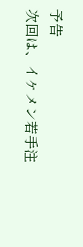予告
次回は、イケメン若手注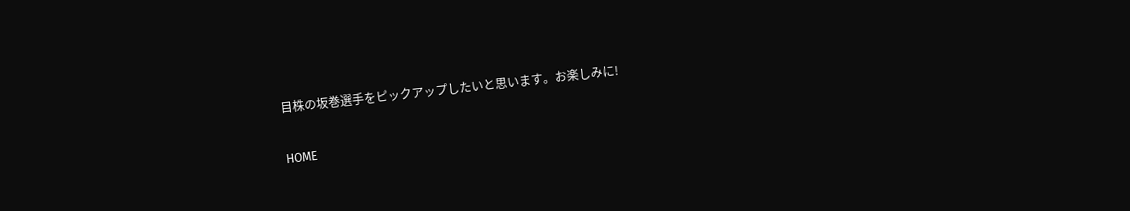目株の坂巻選手をピックアップしたいと思います。お楽しみに!

HOME